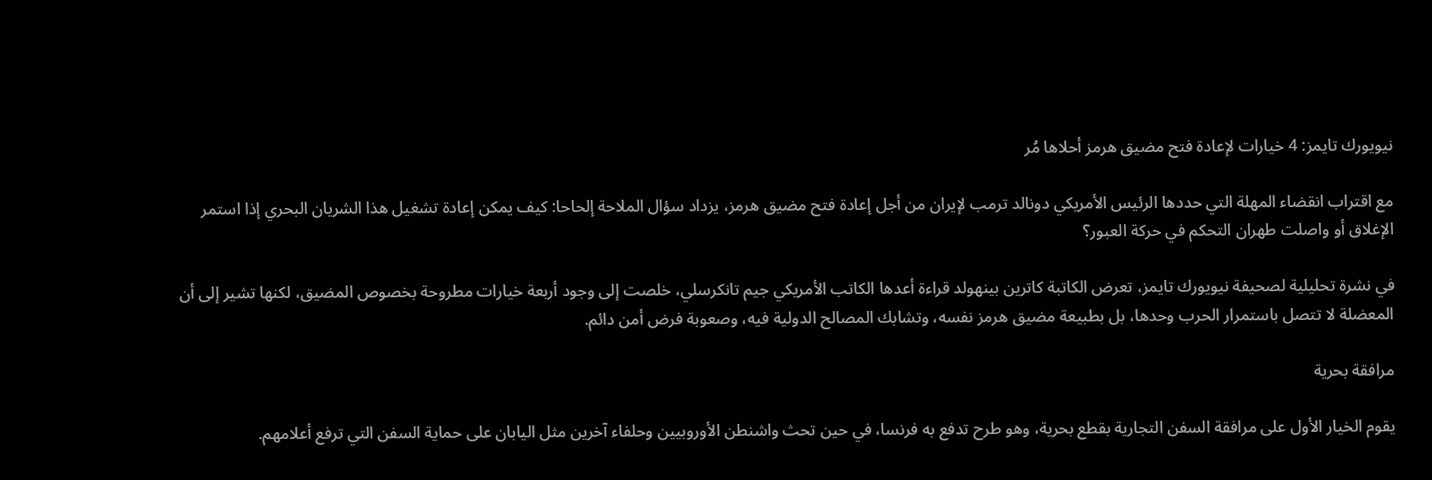نيويورك تايمز: 4 خيارات لإعادة فتح مضيق هرمز أحلاها مُر

مع اقتراب انقضاء المهلة التي حددها الرئيس الأمريكي دونالد ترمب لإيران من أجل إعادة فتح مضيق هرمز، يزداد سؤال الملاحة إلحاحا: كيف يمكن إعادة تشغيل هذا الشريان البحري إذا استمر الإغلاق أو واصلت طهران التحكم في حركة العبور؟

في نشرة تحليلية لصحيفة نيويورك تايمز، تعرض الكاتبة كاترين بينهولد قراءة أعدها الكاتب الأمريكي جيم تانكرسلي، خلصت إلى وجود أربعة خيارات مطروحة بخصوص المضيق، لكنها تشير إلى أن المعضلة لا تتصل باستمرار الحرب وحدها، بل بطبيعة مضيق هرمز نفسه، وتشابك المصالح الدولية فيه، وصعوبة فرض أمن دائم.

مرافقة بحرية

يقوم الخيار الأول على مرافقة السفن التجارية بقطع بحرية، وهو طرح تدفع به فرنسا، في حين تحث واشنطن الأوروبيين وحلفاء آخرين مثل اليابان على حماية السفن التي ترفع أعلامهم.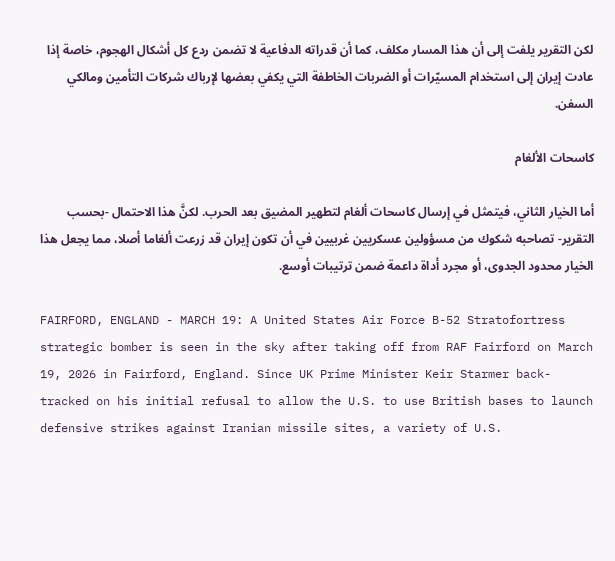لكن التقرير يلفت إلى أن هذا المسار مكلف، كما أن قدراته الدفاعية لا تضمن ردع كل أشكال الهجوم، خاصة إذا عادت إيران إلى استخدام المسيّرات أو الضربات الخاطفة التي يكفي بعضها لإرباك شركات التأمين ومالكي السفن.

كاسحات الألغام

أما الخيار الثاني، فيتمثل في إرسال كاسحات ألغام لتطهير المضيق بعد الحرب. لكنَّ هذا الاحتمال -بحسب التقرير- تصاحبه شكوك من مسؤولين عسكريين غربيين في أن تكون إيران قد زرعت ألغاما أصلا، مما يجعل هذا الخيار محدود الجدوى، أو مجرد أداة داعمة ضمن ترتيبات أوسع.

FAIRFORD, ENGLAND - MARCH 19: A United States Air Force B-52 Stratofortress strategic bomber is seen in the sky after taking off from RAF Fairford on March 19, 2026 in Fairford, England. Since UK Prime Minister Keir Starmer back-tracked on his initial refusal to allow the U.S. to use British bases to launch defensive strikes against Iranian missile sites, a variety of U.S.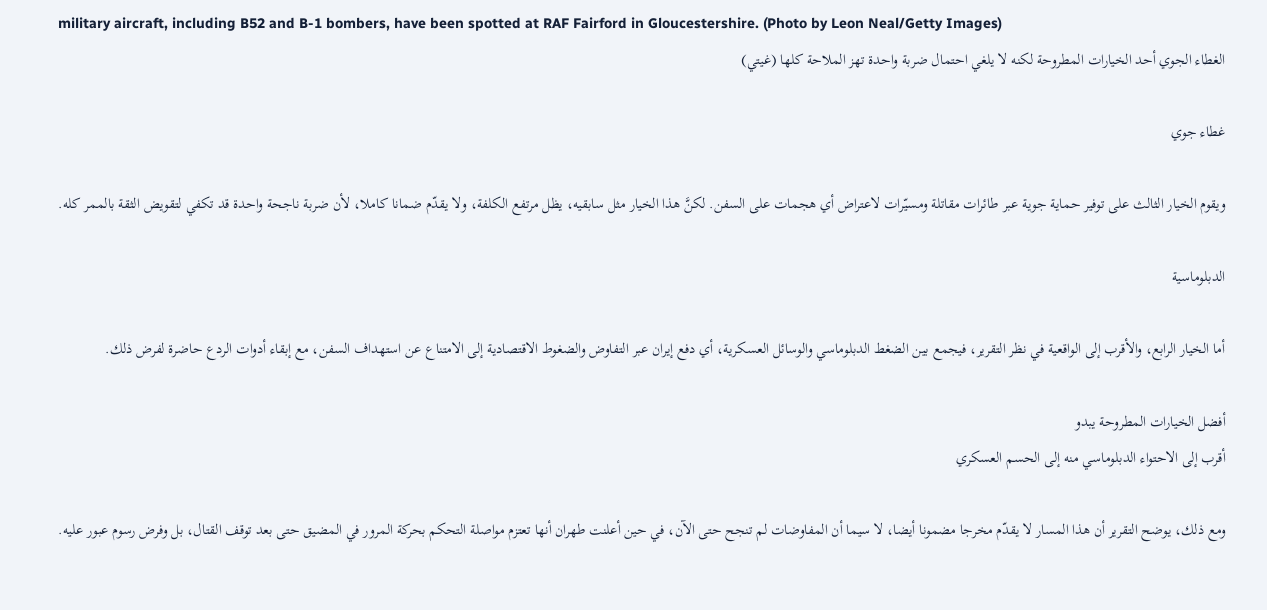military aircraft, including B52 and B-1 bombers, have been spotted at RAF Fairford in Gloucestershire. (Photo by Leon Neal/Getty Images)
الغطاء الجوي أحد الخيارات المطروحة لكنه لا يلغي احتمال ضربة واحدة تهز الملاحة كلها (غيتي)

غطاء جوي

ويقوم الخيار الثالث على توفير حماية جوية عبر طائرات مقاتلة ومسيّرات لاعتراض أي هجمات على السفن. لكنَّ هذا الخيار مثل سابقيه، يظل مرتفع الكلفة، ولا يقدّم ضمانا كاملا، لأن ضربة ناجحة واحدة قد تكفي لتقويض الثقة بالممر كله.

الدبلوماسية

أما الخيار الرابع، والأقرب إلى الواقعية في نظر التقرير، فيجمع بين الضغط الدبلوماسي والوسائل العسكرية، أي دفع إيران عبر التفاوض والضغوط الاقتصادية إلى الامتناع عن استهداف السفن، مع إبقاء أدوات الردع حاضرة لفرض ذلك.

أفضل الخيارات المطروحة يبدو
أقرب إلى الاحتواء الدبلوماسي منه إلى الحسم العسكري

ومع ذلك، يوضح التقرير أن هذا المسار لا يقدّم مخرجا مضمونا أيضا، لا سيما أن المفاوضات لم تنجح حتى الآن، في حين أعلنت طهران أنها تعتزم مواصلة التحكم بحركة المرور في المضيق حتى بعد توقف القتال، بل وفرض رسوم عبور عليه.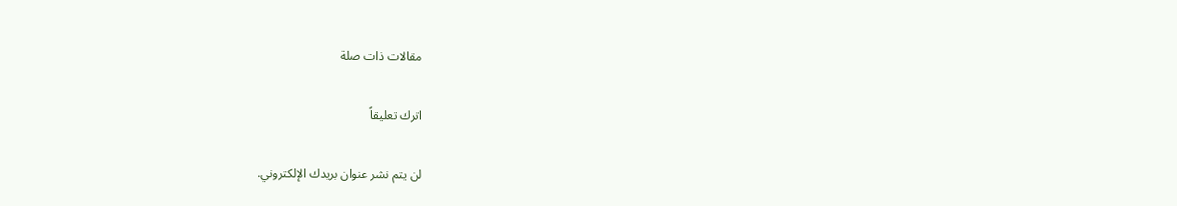مقالات ذات صلة

اترك تعليقاً

لن يتم نشر عنوان بريدك الإلكتروني.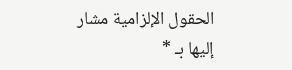الحقول الإلزامية مشار إليها بـ *